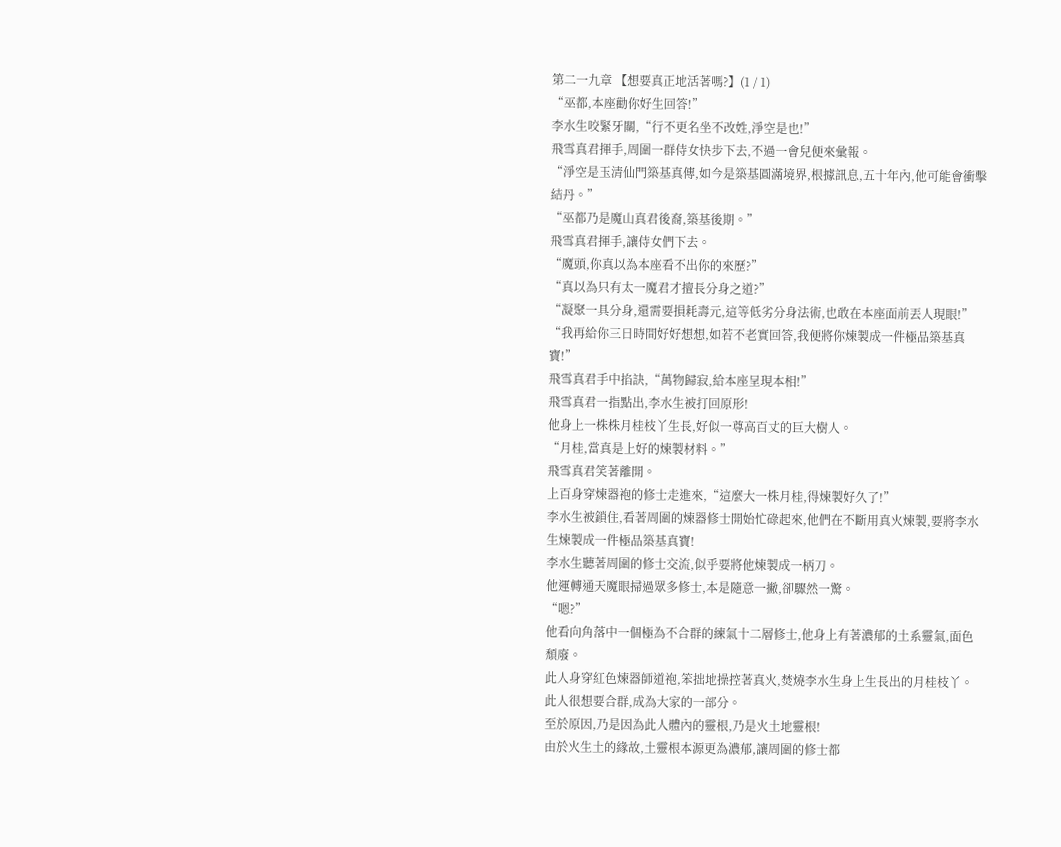第二一九章 【想要真正地活著嗎?】(1 / 1)
“巫都,本座勸你好生回答!”
李水生咬緊牙關,“行不更名坐不改姓,淨空是也!”
飛雪真君揮手,周圍一群侍女快步下去,不過一會兒便來彙報。
“淨空是玉清仙門築基真傳,如今是築基圓滿境界,根據訊息,五十年內,他可能會衝擊結丹。”
“巫都乃是魔山真君後裔,築基後期。”
飛雪真君揮手,讓侍女們下去。
“魔頭,你真以為本座看不出你的來歷?”
“真以為只有太一魔君才擅長分身之道?”
“凝聚一具分身,還需要損耗壽元,這等低劣分身法術,也敢在本座面前丟人現眼!”
“我再給你三日時間好好想想,如若不老實回答,我便將你煉製成一件極品築基真寶!”
飛雪真君手中掐訣,“萬物歸寂,給本座呈現本相!”
飛雪真君一指點出,李水生被打回原形!
他身上一株株月桂枝丫生長,好似一尊高百丈的巨大樹人。
“月桂,當真是上好的煉製材料。”
飛雪真君笑著離開。
上百身穿煉器袍的修士走進來,“這麼大一株月桂,得煉製好久了!”
李水生被鎖住,看著周圍的煉器修士開始忙碌起來,他們在不斷用真火煉製,要將李水生煉製成一件極品築基真寶!
李水生聽著周圍的修士交流,似乎要將他煉製成一柄刀。
他運轉通天魔眼掃過眾多修士,本是隨意一撇,卻驟然一驚。
“嗯?”
他看向角落中一個極為不合群的練氣十二層修士,他身上有著濃郁的土系靈氣,面色頹廢。
此人身穿紅色煉器師道袍,笨拙地操控著真火,焚燒李水生身上生長出的月桂枝丫。
此人很想要合群,成為大家的一部分。
至於原因,乃是因為此人體內的靈根,乃是火土地靈根!
由於火生土的緣故,土靈根本源更為濃郁,讓周圍的修士都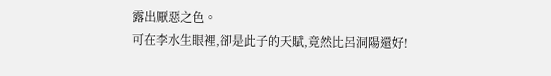露出厭惡之色。
可在李水生眼裡,卻是此子的天賦,竟然比呂洞陽還好!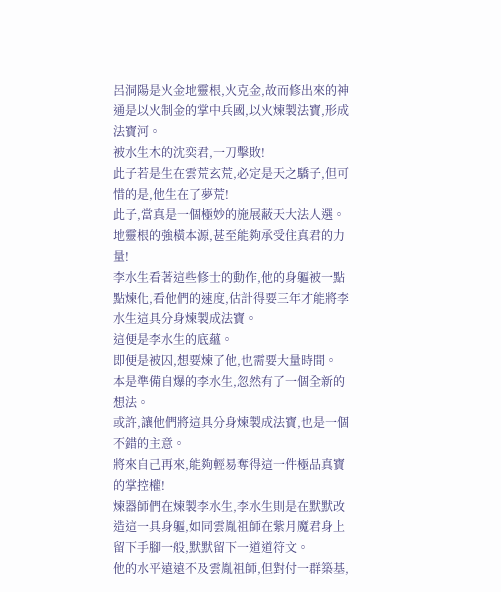呂洞陽是火金地靈根,火克金,故而修出來的神通是以火制金的掌中兵國,以火煉製法寶,形成法寶河。
被水生木的沈奕君,一刀擊敗!
此子若是生在雲荒玄荒,必定是天之驕子,但可惜的是,他生在了夢荒!
此子,當真是一個極妙的施展蔽天大法人選。
地靈根的強橫本源,甚至能夠承受住真君的力量!
李水生看著這些修士的動作,他的身軀被一點點煉化,看他們的速度,估計得要三年才能將李水生這具分身煉製成法寶。
這便是李水生的底蘊。
即便是被囚,想要煉了他,也需要大量時間。
本是準備自爆的李水生,忽然有了一個全新的想法。
或許,讓他們將這具分身煉製成法寶,也是一個不錯的主意。
將來自己再來,能夠輕易奪得這一件極品真寶的掌控權!
煉器師們在煉製李水生,李水生則是在默默改造這一具身軀,如同雲胤祖師在紫月魔君身上留下手腳一般,默默留下一道道符文。
他的水平遠遠不及雲胤祖師,但對付一群築基,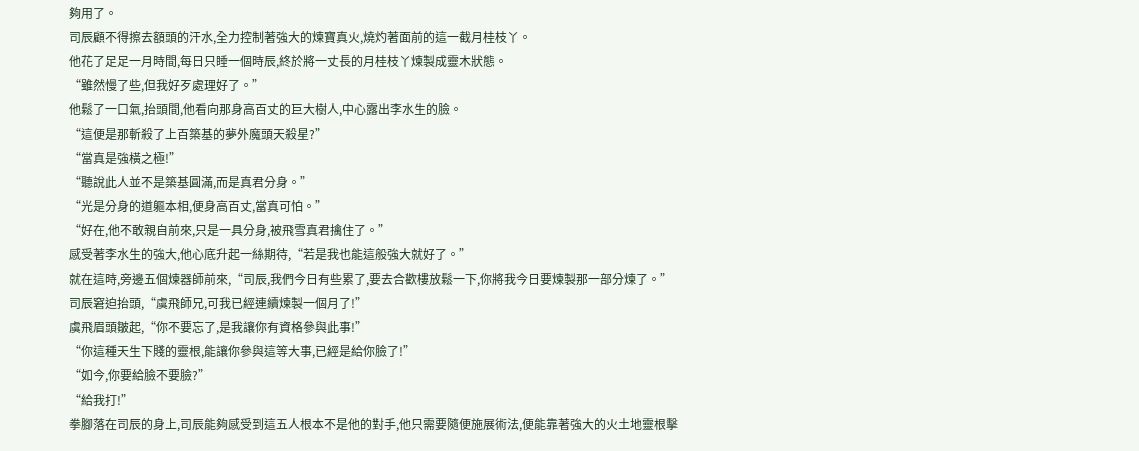夠用了。
司辰顧不得擦去額頭的汗水,全力控制著強大的煉寶真火,燒灼著面前的這一截月桂枝丫。
他花了足足一月時間,每日只睡一個時辰,終於將一丈長的月桂枝丫煉製成靈木狀態。
“雖然慢了些,但我好歹處理好了。”
他鬆了一口氣,抬頭間,他看向那身高百丈的巨大樹人,中心露出李水生的臉。
“這便是那斬殺了上百築基的夢外魔頭天殺星?”
“當真是強橫之極!”
“聽說此人並不是築基圓滿,而是真君分身。”
“光是分身的道軀本相,便身高百丈,當真可怕。”
“好在,他不敢親自前來,只是一具分身,被飛雪真君擒住了。”
感受著李水生的強大,他心底升起一絲期待,“若是我也能這般強大就好了。”
就在這時,旁邊五個煉器師前來,“司辰,我們今日有些累了,要去合歡樓放鬆一下,你將我今日要煉製那一部分煉了。”
司辰窘迫抬頭,“虞飛師兄,可我已經連續煉製一個月了!”
虞飛眉頭皺起,“你不要忘了,是我讓你有資格參與此事!”
“你這種天生下賤的靈根,能讓你參與這等大事,已經是給你臉了!”
“如今,你要給臉不要臉?”
“給我打!”
拳腳落在司辰的身上,司辰能夠感受到這五人根本不是他的對手,他只需要隨便施展術法,便能靠著強大的火土地靈根擊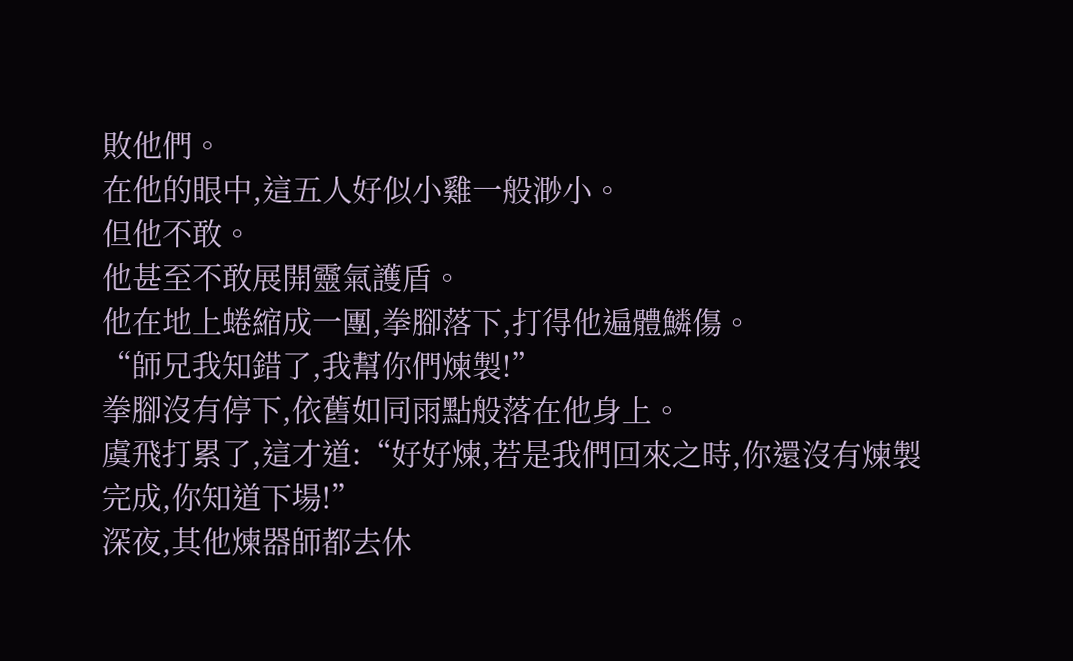敗他們。
在他的眼中,這五人好似小雞一般渺小。
但他不敢。
他甚至不敢展開靈氣護盾。
他在地上蜷縮成一團,拳腳落下,打得他遍體鱗傷。
“師兄我知錯了,我幫你們煉製!”
拳腳沒有停下,依舊如同雨點般落在他身上。
虞飛打累了,這才道:“好好煉,若是我們回來之時,你還沒有煉製完成,你知道下場!”
深夜,其他煉器師都去休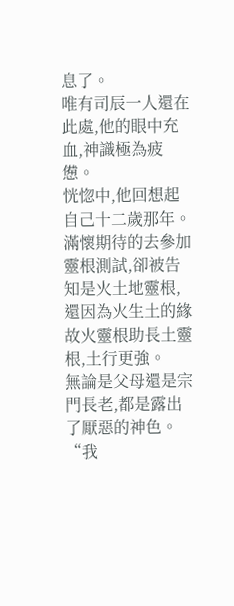息了。
唯有司辰一人還在此處,他的眼中充血,神識極為疲憊。
恍惚中,他回想起自己十二歲那年。
滿懷期待的去參加靈根測試,卻被告知是火土地靈根,還因為火生土的緣故火靈根助長土靈根,土行更強。
無論是父母還是宗門長老,都是露出了厭惡的神色。
“我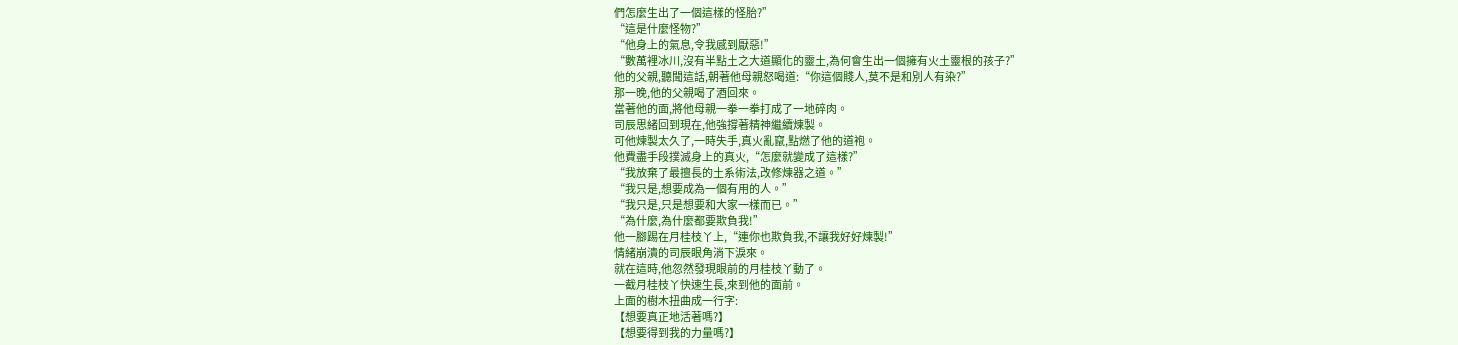們怎麼生出了一個這樣的怪胎?”
“這是什麼怪物?”
“他身上的氣息,令我感到厭惡!”
“數萬裡冰川,沒有半點土之大道顯化的靈土,為何會生出一個擁有火土靈根的孩子?”
他的父親,聽聞這話,朝著他母親怒喝道:“你這個賤人,莫不是和別人有染?”
那一晚,他的父親喝了酒回來。
當著他的面,將他母親一拳一拳打成了一地碎肉。
司辰思緒回到現在,他強撐著精神繼續煉製。
可他煉製太久了,一時失手,真火亂竄,點燃了他的道袍。
他費盡手段撲滅身上的真火,“怎麼就變成了這樣?”
“我放棄了最擅長的土系術法,改修煉器之道。”
“我只是,想要成為一個有用的人。”
“我只是,只是想要和大家一樣而已。”
“為什麼,為什麼都要欺負我!”
他一腳踢在月桂枝丫上,“連你也欺負我,不讓我好好煉製!”
情緒崩潰的司辰眼角淌下淚來。
就在這時,他忽然發現眼前的月桂枝丫動了。
一截月桂枝丫快速生長,來到他的面前。
上面的樹木扭曲成一行字:
【想要真正地活著嗎?】
【想要得到我的力量嗎?】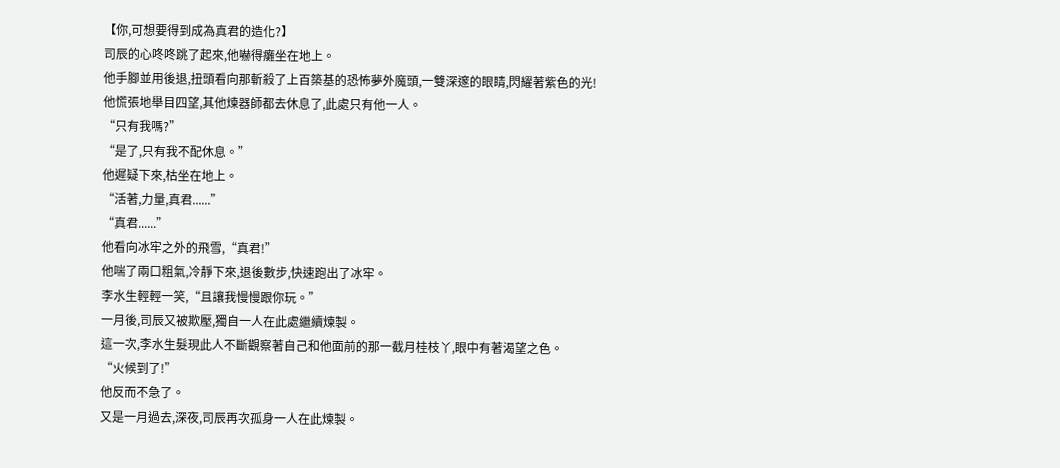【你,可想要得到成為真君的造化?】
司辰的心咚咚跳了起來,他嚇得癱坐在地上。
他手腳並用後退,扭頭看向那斬殺了上百築基的恐怖夢外魔頭,一雙深邃的眼睛,閃耀著紫色的光!
他慌張地舉目四望,其他煉器師都去休息了,此處只有他一人。
“只有我嗎?”
“是了,只有我不配休息。”
他遲疑下來,枯坐在地上。
“活著,力量,真君......”
“真君......”
他看向冰牢之外的飛雪,“真君!”
他喘了兩口粗氣,冷靜下來,退後數步,快速跑出了冰牢。
李水生輕輕一笑,“且讓我慢慢跟你玩。”
一月後,司辰又被欺壓,獨自一人在此處繼續煉製。
這一次,李水生髮現此人不斷觀察著自己和他面前的那一截月桂枝丫,眼中有著渴望之色。
“火候到了!”
他反而不急了。
又是一月過去,深夜,司辰再次孤身一人在此煉製。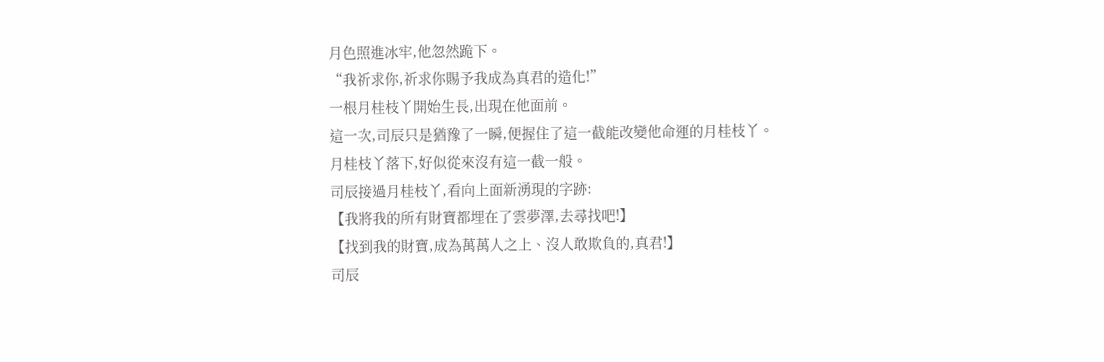月色照進冰牢,他忽然跪下。
“我祈求你,祈求你賜予我成為真君的造化!”
一根月桂枝丫開始生長,出現在他面前。
這一次,司辰只是猶豫了一瞬,便握住了這一截能改變他命運的月桂枝丫。
月桂枝丫落下,好似從來沒有這一截一般。
司辰接過月桂枝丫,看向上面新湧現的字跡:
【我將我的所有財寶都埋在了雲夢澤,去尋找吧!】
【找到我的財寶,成為萬萬人之上、沒人敢欺負的,真君!】
司辰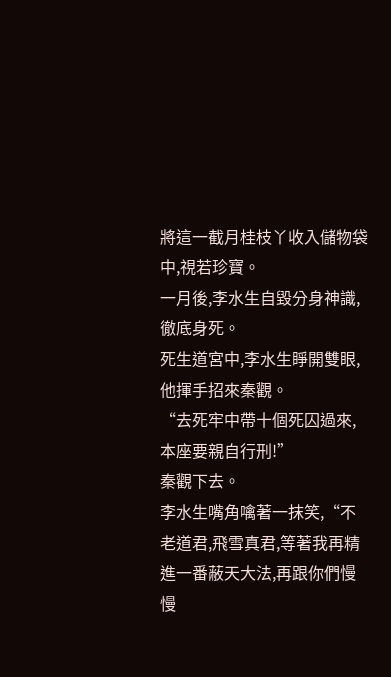將這一截月桂枝丫收入儲物袋中,視若珍寶。
一月後,李水生自毀分身神識,徹底身死。
死生道宮中,李水生睜開雙眼,他揮手招來秦觀。
“去死牢中帶十個死囚過來,本座要親自行刑!”
秦觀下去。
李水生嘴角噙著一抹笑,“不老道君,飛雪真君,等著我再精進一番蔽天大法,再跟你們慢慢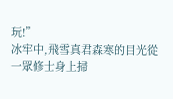玩!”
冰牢中,飛雪真君森寒的目光從一眾修士身上掃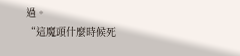過。
“這魔頭什麼時候死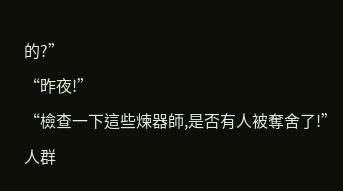的?”
“昨夜!”
“檢查一下這些煉器師,是否有人被奪舍了!”
人群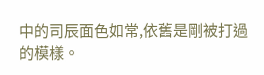中的司辰面色如常,依舊是剛被打過的模樣。